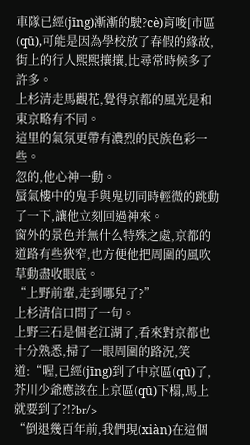車隊已經(jīng)漸漸的駛?cè)肓唆[市區(qū),可能是因為學校放了春假的緣故,街上的行人熙熙攘攘,比尋常時候多了許多。
上杉清走馬觀花,覺得京都的風光是和東京略有不同。
這里的氣氛更帶有濃烈的民族色彩一些。
忽的,他心神一動。
蜃氣樓中的鬼手與鬼切同時輕微的跳動了一下,讓他立刻回過神來。
窗外的景色并無什么特殊之處,京都的道路有些狹窄,也方便他把周圍的風吹草動盡收眼底。
“上野前輩,走到哪兒了?”
上杉清信口問了一句。
上野三石是個老江湖了,看來對京都也十分熟悉,掃了一眼周圍的路況,笑道:“喔,已經(jīng)到了中京區(qū)了,芥川少爺應該在上京區(qū)下榻,馬上就要到了?!?br/>
“倒退幾百年前,我們現(xiàn)在這個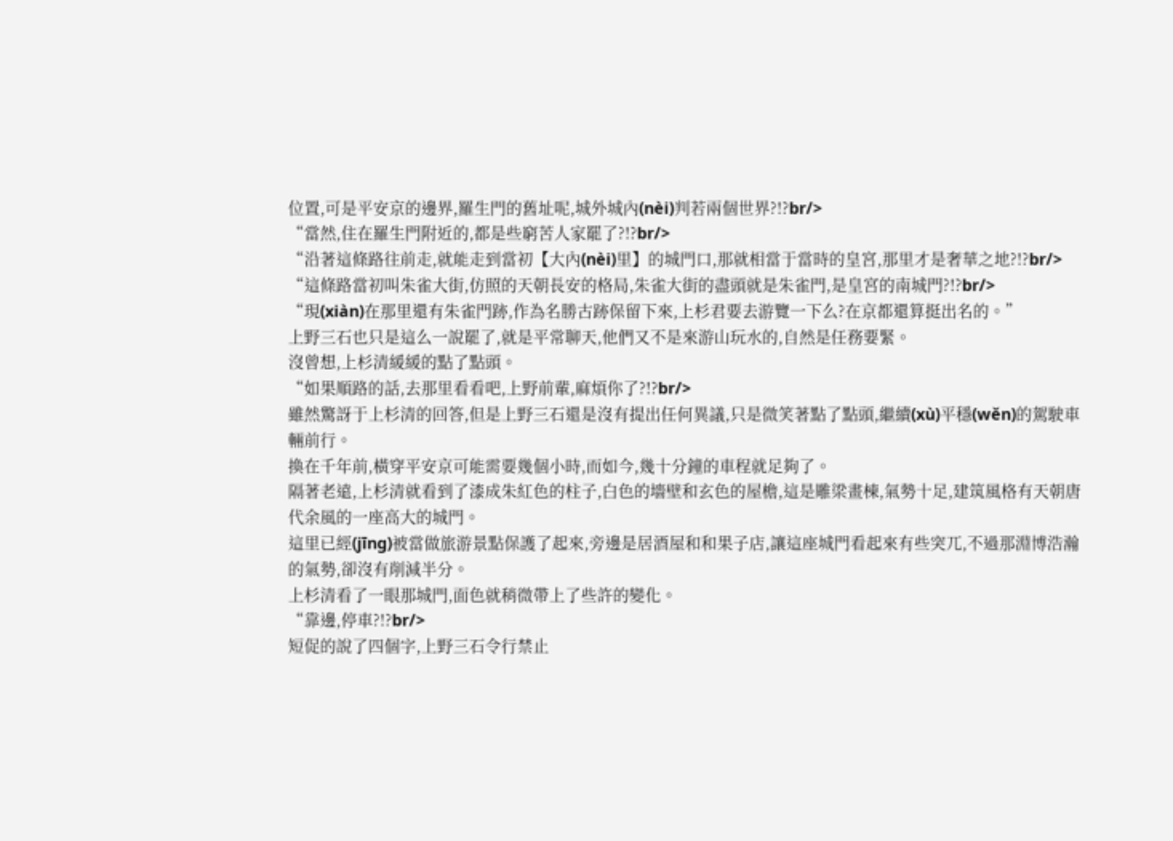位置,可是平安京的邊界,羅生門的舊址呢,城外城內(nèi)判若兩個世界?!?br/>
“當然,住在羅生門附近的,都是些窮苦人家罷了?!?br/>
“沿著這條路往前走,就能走到當初【大內(nèi)里】的城門口,那就相當于當時的皇宮,那里才是奢華之地?!?br/>
“這條路當初叫朱雀大街,仿照的天朝長安的格局,朱雀大街的盡頭就是朱雀門,是皇宮的南城門?!?br/>
“現(xiàn)在那里還有朱雀門跡,作為名勝古跡保留下來,上杉君要去游覽一下么?在京都還算挺出名的。”
上野三石也只是這么一說罷了,就是平常聊天,他們又不是來游山玩水的,自然是任務要緊。
沒曾想,上杉清緩緩的點了點頭。
“如果順路的話,去那里看看吧,上野前輩,麻煩你了?!?br/>
雖然驚訝于上杉清的回答,但是上野三石還是沒有提出任何異議,只是微笑著點了點頭,繼續(xù)平穩(wěn)的駕駛車輛前行。
換在千年前,橫穿平安京可能需要幾個小時,而如今,幾十分鐘的車程就足夠了。
隔著老遠,上杉清就看到了漆成朱紅色的柱子,白色的墻壁和玄色的屋檐,這是雕梁畫棟,氣勢十足,建筑風格有天朝唐代余風的一座高大的城門。
這里已經(jīng)被當做旅游景點保護了起來,旁邊是居酒屋和和果子店,讓這座城門看起來有些突兀,不過那淵博浩瀚的氣勢,卻沒有削減半分。
上杉清看了一眼那城門,面色就稍微帶上了些許的變化。
“靠邊,停車?!?br/>
短促的說了四個字,上野三石令行禁止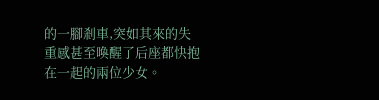的一腳剎車,突如其來的失重感甚至喚醒了后座都快抱在一起的兩位少女。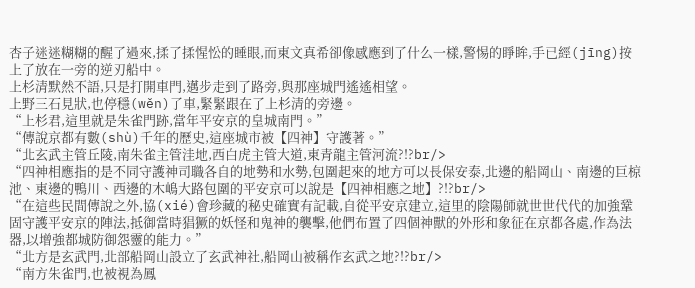杏子迷迷糊糊的醒了過來,揉了揉惺忪的睡眼,而東文真希卻像感應到了什么一樣,警惕的睜眸,手已經(jīng)按上了放在一旁的逆刃船中。
上杉清默然不語,只是打開車門,邁步走到了路旁,與那座城門遙遙相望。
上野三石見狀,也停穩(wěn)了車,緊緊跟在了上杉清的旁邊。
“上杉君,這里就是朱雀門跡,當年平安京的皇城南門。”
“傳說京都有數(shù)千年的歷史,這座城市被【四神】守護著。”
“北玄武主管丘陵,南朱雀主管洼地,西白虎主管大道,東青龍主管河流?!?br/>
“四神相應指的是不同守護神司職各自的地勢和水勢,包圍起來的地方可以長保安泰,北邊的船岡山、南邊的巨椋池、東邊的鴨川、西邊的木嶋大路包圍的平安京可以說是【四神相應之地】?!?br/>
“在這些民間傳說之外,協(xié)會珍藏的秘史確實有記載,自從平安京建立,這里的陰陽師就世世代代的加強鞏固守護平安京的陣法,抵御當時猖獗的妖怪和鬼神的襲擊,他們布置了四個神獸的外形和象征在京都各處,作為法器,以增強都城防御怨靈的能力。”
“北方是玄武門,北部船岡山設立了玄武神社,船岡山被稱作玄武之地?!?br/>
“南方朱雀門,也被視為鳳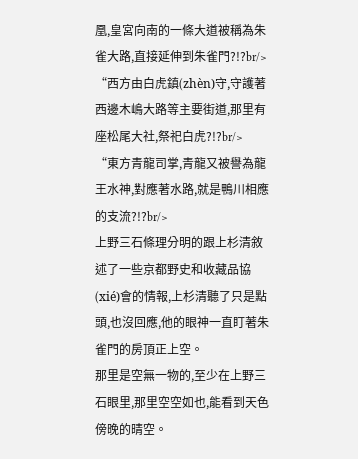凰,皇宮向南的一條大道被稱為朱雀大路,直接延伸到朱雀門?!?br/>
“西方由白虎鎮(zhèn)守,守護著西邊木嶋大路等主要街道,那里有座松尾大社,祭祀白虎?!?br/>
“東方青龍司掌,青龍又被譽為龍王水神,對應著水路,就是鴨川相應的支流?!?br/>
上野三石條理分明的跟上杉清敘述了一些京都野史和收藏品協(xié)會的情報,上杉清聽了只是點頭,也沒回應,他的眼神一直盯著朱雀門的房頂正上空。
那里是空無一物的,至少在上野三石眼里,那里空空如也,能看到天色傍晚的晴空。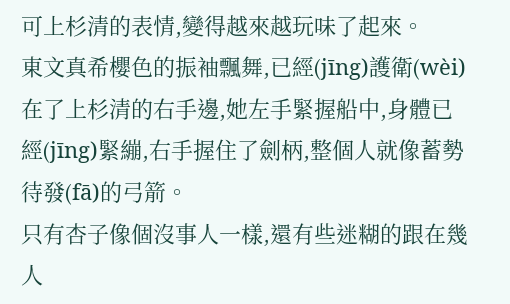可上杉清的表情,變得越來越玩味了起來。
東文真希櫻色的振袖飄舞,已經(jīng)護衛(wèi)在了上杉清的右手邊,她左手緊握船中,身體已經(jīng)緊繃,右手握住了劍柄,整個人就像蓄勢待發(fā)的弓箭。
只有杏子像個沒事人一樣,還有些迷糊的跟在幾人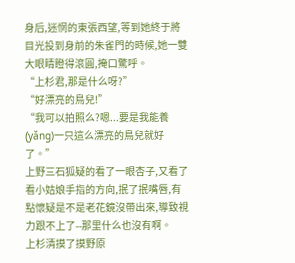身后,迷惘的東張西望,等到她終于將目光投到身前的朱雀門的時候,她一雙大眼睛瞪得滾圓,掩口驚呼。
“上杉君,那是什么呀?”
“好漂亮的鳥兒!”
“我可以拍照么?嗯...要是我能養(yǎng)一只這么漂亮的鳥兒就好了。”
上野三石狐疑的看了一眼杏子,又看了看小姑娘手指的方向,抿了抿嘴唇,有點懷疑是不是老花鏡沒帶出來,導致視力跟不上了--那里什么也沒有啊。
上杉清摸了摸野原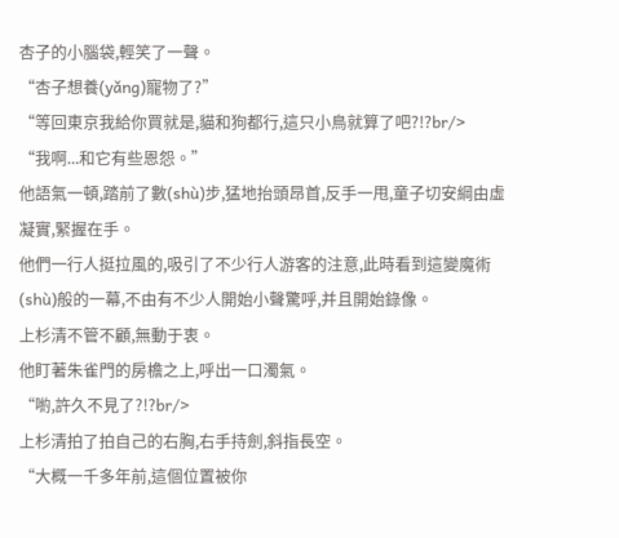杏子的小腦袋,輕笑了一聲。
“杏子想養(yǎng)寵物了?”
“等回東京我給你買就是,貓和狗都行,這只小鳥就算了吧?!?br/>
“我啊...和它有些恩怨。”
他語氣一頓,踏前了數(shù)步,猛地抬頭昂首,反手一甩,童子切安綱由虛凝實,緊握在手。
他們一行人挺拉風的,吸引了不少行人游客的注意,此時看到這變魔術(shù)般的一幕,不由有不少人開始小聲驚呼,并且開始錄像。
上杉清不管不顧,無動于衷。
他盯著朱雀門的房檐之上,呼出一口濁氣。
“喲,許久不見了?!?br/>
上杉清拍了拍自己的右胸,右手持劍,斜指長空。
“大概一千多年前,這個位置被你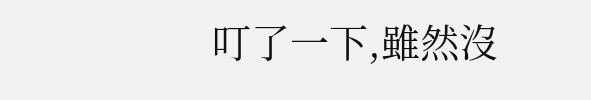叮了一下,雖然沒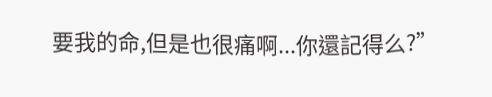要我的命,但是也很痛啊...你還記得么?”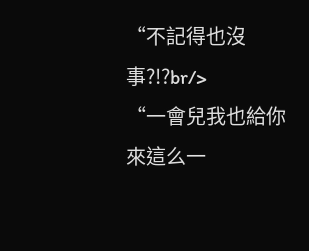“不記得也沒事?!?br/>
“一會兒我也給你來這么一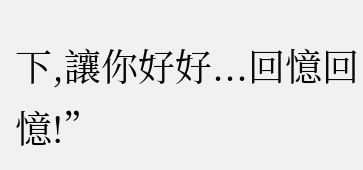下,讓你好好...回憶回憶!”